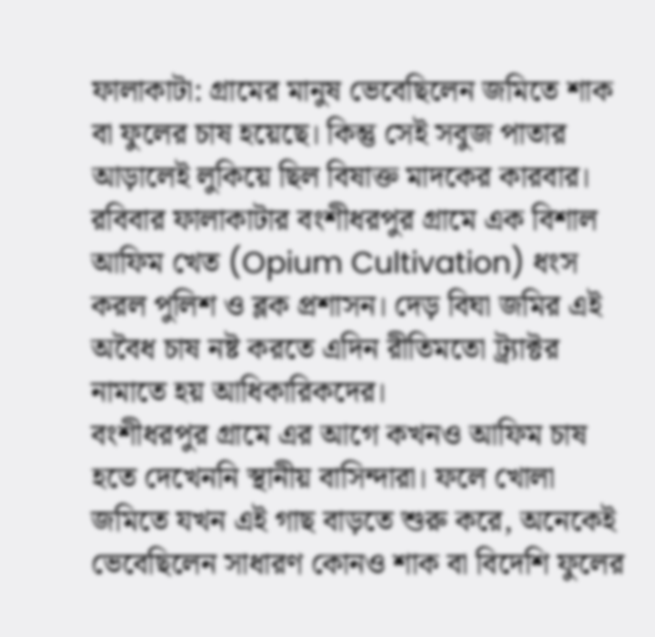ফালাকাটা: গ্রামের মানুষ ভেবেছিলেন জমিতে শাক বা ফুলের চাষ হয়েছে। কিন্তু সেই সবুজ পাতার আড়ালেই লুকিয়ে ছিল বিষাক্ত মাদকের কারবার। রবিবার ফালাকাটার বংশীধরপুর গ্রামে এক বিশাল আফিম খেত (Opium Cultivation) ধংস করল পুলিশ ও ব্লক প্রশাসন। দেড় বিঘা জমির এই অবৈধ চাষ নষ্ট করতে এদিন রীতিমতো ট্র্যাক্টর নামাতে হয় আধিকারিকদের।
বংশীধরপুর গ্রামে এর আগে কখনও আফিম চাষ হতে দেখেননি স্থানীয় বাসিন্দারা। ফলে খোলা জমিতে যখন এই গাছ বাড়তে শুরু করে, অনেকেই ভেবেছিলেন সাধারণ কোনও শাক বা বিদেশি ফুলের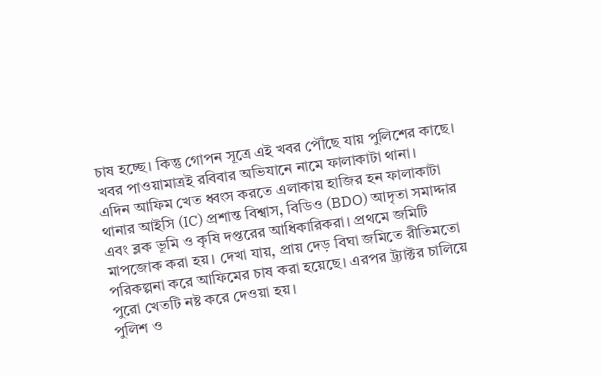চাষ হচ্ছে। কিন্তু গোপন সূত্রে এই খবর পৌঁছে যায় পুলিশের কাছে। খবর পাওয়ামাত্রই রবিবার অভিযানে নামে ফালাকাটা থানা।
এদিন আফিম খেত ধ্বংস করতে এলাকায় হাজির হন ফালাকাটা থানার আইসি (IC) প্রশান্ত বিশ্বাস, বিডিও (BDO) আদৃতা সমাদ্দার এবং ব্লক ভূমি ও কৃষি দপ্তরের আধিকারিকরা। প্রথমে জমিটি মাপজোক করা হয়। দেখা যায়, প্রায় দেড় বিঘা জমিতে রীতিমতো পরিকল্পনা করে আফিমের চাষ করা হয়েছে। এরপর ট্র্যাক্টর চালিয়ে পুরো খেতটি নষ্ট করে দেওয়া হয়।
পুলিশ ও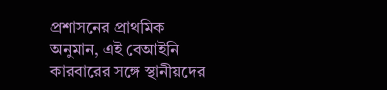প্রশাসনের প্রাথমিক অনুমান, এই বেআইনি কারবারের সঙ্গে স্থানীয়দের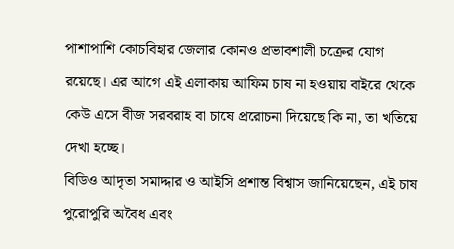পাশাপাশি কোচবিহার জেলার কোনও প্রভাবশালী চক্রের যোগ রয়েছে। এর আগে এই এলাকায় আফিম চাষ না হওয়ায় বাইরে থেকে কেউ এসে বীজ সরবরাহ বা চাষে প্ররোচনা দিয়েছে কি না, তা খতিয়ে দেখা হচ্ছে।
বিডিও আদৃতা সমাদ্দার ও আইসি প্রশান্ত বিশ্বাস জানিয়েছেন, এই চাষ পুরোপুরি অবৈধ এবং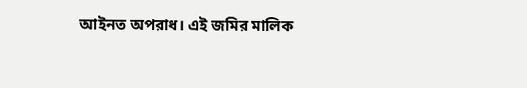আইনত অপরাধ। এই জমির মালিক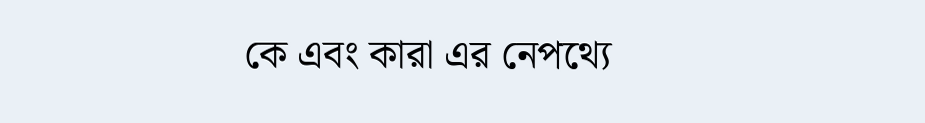কে এবং কারা এর নেপথ্যে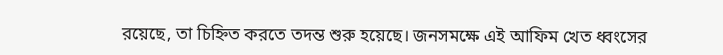রয়েছে, তা চিহ্নিত করতে তদন্ত শুরু হয়েছে। জনসমক্ষে এই আফিম খেত ধ্বংসের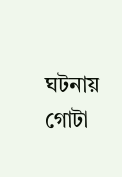ঘটনায় গোটা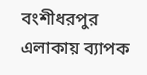বংশীধরপুর এলাকায় ব্যাপক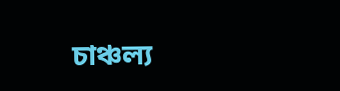চাঞ্চল্য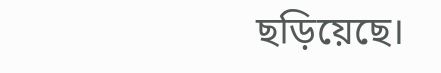ছড়িয়েছে।